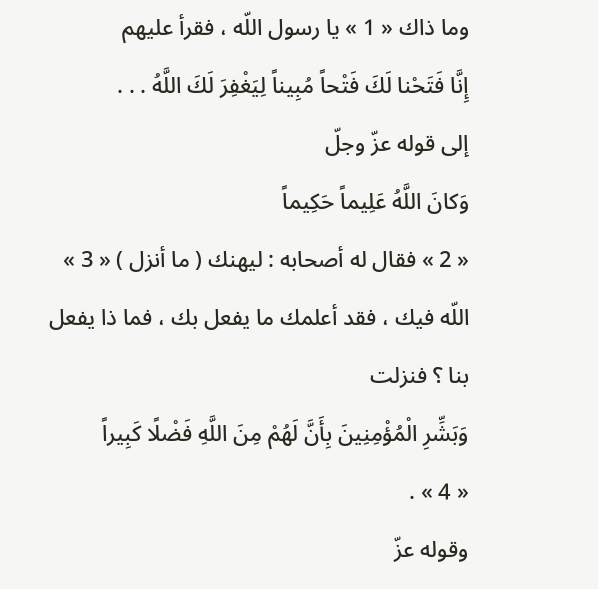وما ذاك « 1 » يا رسول اللّه ، فقرأ عليهم
إِنَّا فَتَحْنا لَكَ فَتْحاً مُبِيناً لِيَغْفِرَ لَكَ اللَّهُ . . .
إلى قوله عزّ وجلّ
وَكانَ اللَّهُ عَلِيماً حَكِيماً
« 2 » فقال له أصحابه : ليهنك ( ما أنزل ) « 3 » اللّه فيك ، فقد أعلمك ما يفعل بك ، فما ذا يفعل بنا ؟ فنزلت
وَبَشِّرِ الْمُؤْمِنِينَ بِأَنَّ لَهُمْ مِنَ اللَّهِ فَضْلًا كَبِيراً
« 4 » .
وقوله عزّ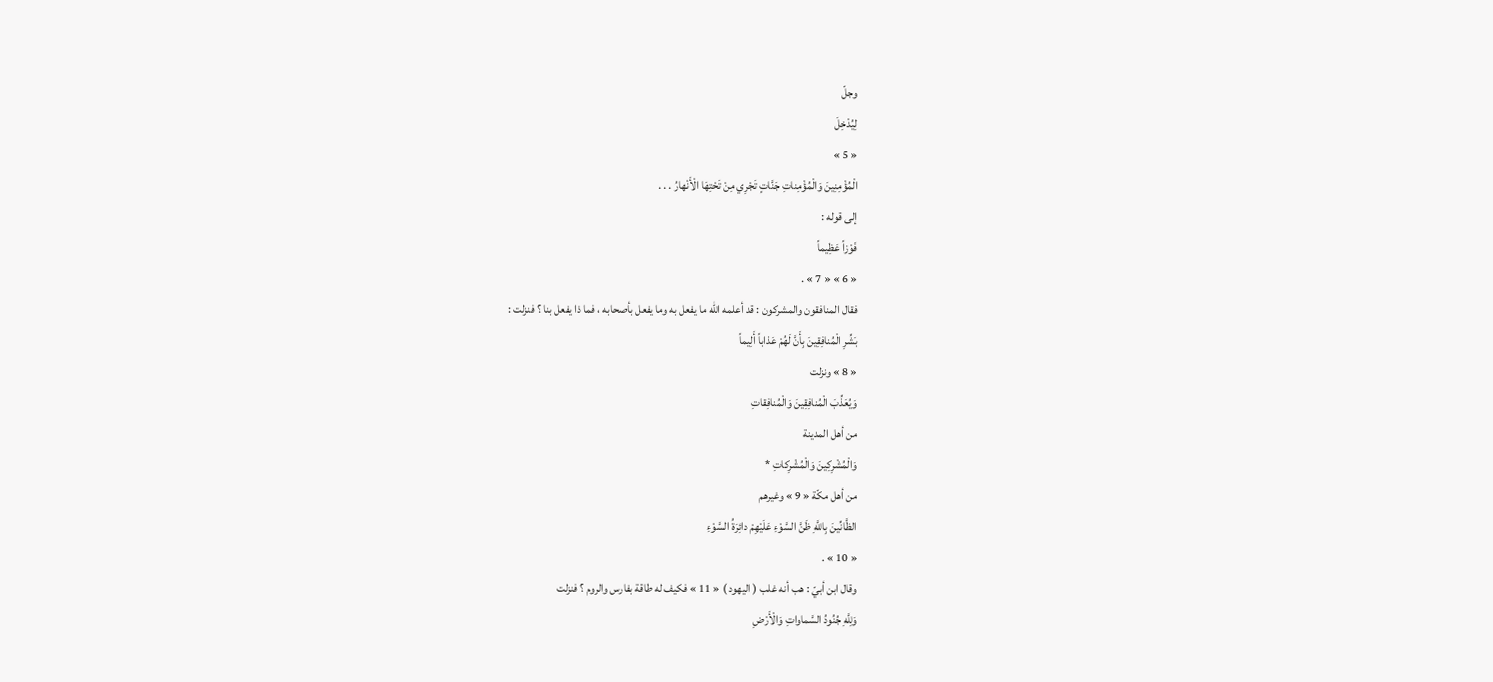وجلّ
لِيُدْخِلَ
« 5 »
الْمُؤْمِنِينَ وَالْمُؤْمِناتِ جَنَّاتٍ تَجْرِي مِنْ تَحْتِهَا الْأَنْهارُ . . .
إلى قوله :
فَوْزاً عَظِيماً
« 6 » « 7 » .
فقال المنافقون والمشركون : قد أعلمه اللّه ما يفعل به وما يفعل بأصحابه ، فما ذا يفعل بنا ؟ فنزلت :
بَشِّرِ الْمُنافِقِينَ بِأَنَّ لَهُمْ عَذاباً أَلِيماً
« 8 » ونزلت
وَيُعَذِّبَ الْمُنافِقِينَ وَالْمُنافِقاتِ
من أهل المدينة
وَالْمُشْرِكِينَ وَالْمُشْرِكاتِ *
من أهل مكّة « 9 » وغيرهم
الظَّانِّينَ بِاللَّهِ ظَنَّ السَّوْءِ عَلَيْهِمْ دائِرَةُ السَّوْءِ
« 10 » .
وقال ابن أبيّ : هب أنه غلب ( اليهود ) « 11 » فكيف له طاقة بفارس والروم ؟ فنزلت
وَلِلَّهِ جُنُودُ السَّماواتِ وَالْأَرْضِ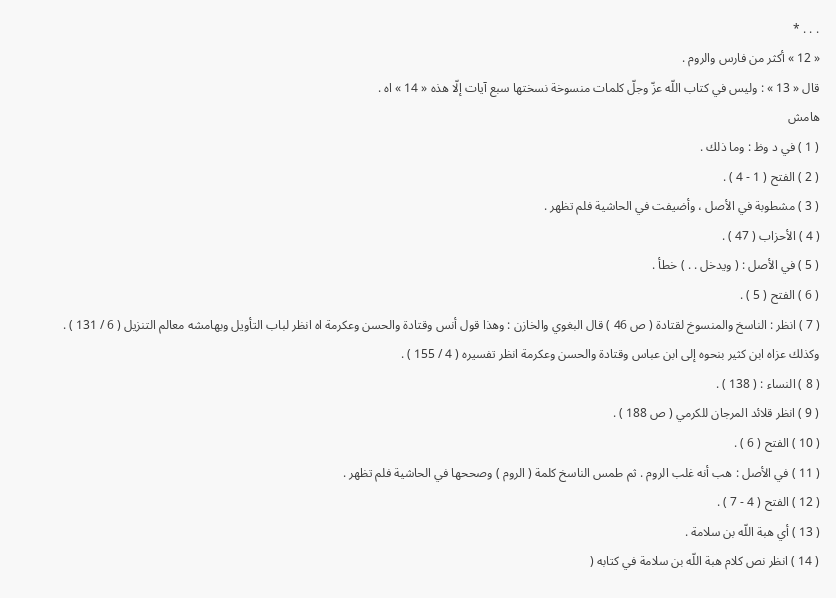. . . *
« 12 » أكثر من فارس والروم .
قال « 13 » : وليس في كتاب اللّه عزّ وجلّ كلمات منسوخة نسختها سبع آيات إلّا هذه « 14 » اه .
هامش
( 1 ) في د وظ : وما ذلك .
( 2 ) الفتح ( 1 - 4 ) .
( 3 ) مشطوبة في الأصل ، وأضيفت في الحاشية فلم تظهر .
( 4 ) الأحزاب ( 47 ) .
( 5 ) في الأصل : ( ويدخل . . ) خطأ .
( 6 ) الفتح ( 5 ) .
( 7 ) انظر : الناسخ والمنسوخ لقتادة ( ص 46 ) قال البغوي والخازن : وهذا قول أنس وقتادة والحسن وعكرمة اه انظر لباب التأويل وبهامشه معالم التنزيل ( 6 / 131 ) .
وكذلك عزاه ابن كثير بنحوه إلى ابن عباس وقتادة والحسن وعكرمة انظر تفسيره ( 4 / 155 ) .
( 8 ) النساء : ( 138 ) .
( 9 ) انظر قلائد المرجان للكرمي ( ص 188 ) .
( 10 ) الفتح ( 6 ) .
( 11 ) في الأصل : هب أنه غلب الروم . ثم طمس الناسخ كلمة ( الروم ) وصححها في الحاشية فلم تظهر .
( 12 ) الفتح ( 4 - 7 ) .
( 13 ) أي هبة اللّه بن سلامة .
( 14 ) انظر نص كلام هبة اللّه بن سلامة في كتابه (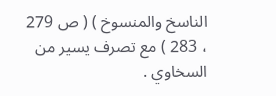الناسخ والمنسوخ ) ( ص 279 ، 283 ) مع تصرف يسير من السخاوي .